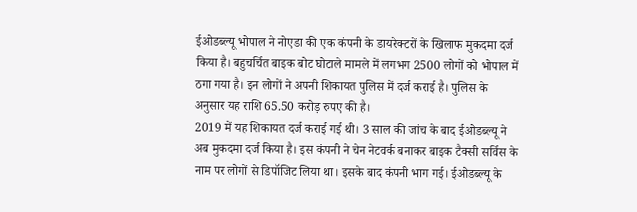ईओडब्ल्यू भोपाल ने नोएडा की एक कंपनी के डायरेक्टरों के खिलाफ मुकदमा दर्ज किया है। बहुचर्चित बाइक बोट घोटाले मामले में लगभग 2500 लोगों को भोपाल में ठगा गया है। इन लोगों ने अपनी शिकायत पुलिस में दर्ज कराई है। पुलिस के अनुसार यह राशि 65.50 करोड़ रुपए की है।
2019 में यह शिकायत दर्ज कराई गई थी। 3 साल की जांच के बाद ईओडब्ल्यू ने अब मुकदमा दर्ज किया है। इस कंपनी ने चेन नेटवर्क बनाकर बाइक टैक्सी सर्विस के नाम पर लोगों से डिपॉजिट लिया था। इसके बाद कंपनी भाग गई। ईओडब्ल्यू के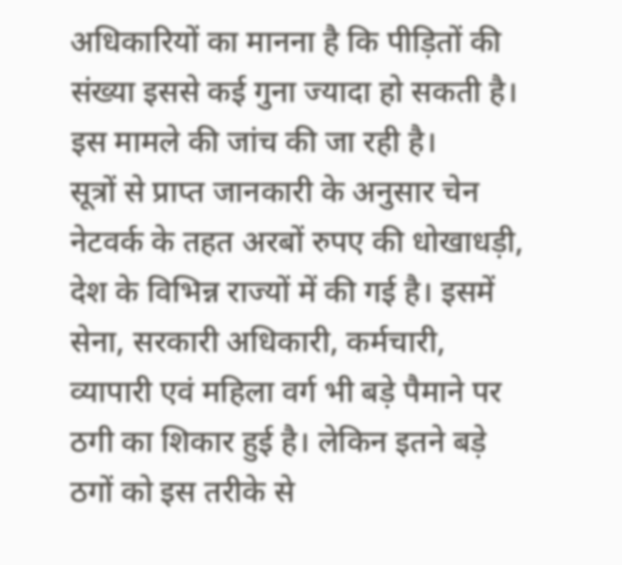अधिकारियों का मानना है कि पीड़ितों की संख्या इससे कई गुना ज्यादा हो सकती है। इस मामले की जांच की जा रही है।
सूत्रों से प्राप्त जानकारी के अनुसार चेन नेटवर्क के तहत अरबों रुपए की धोखाधड़ी, देश के विभिन्न राज्यों में की गई है। इसमें सेना, सरकारी अधिकारी, कर्मचारी, व्यापारी एवं महिला वर्ग भी बड़े पैमाने पर ठगी का शिकार हुई है। लेकिन इतने बड़े ठगों को इस तरीके से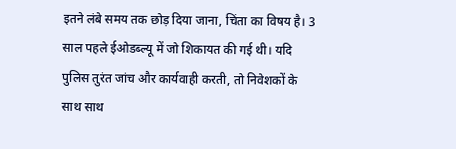इतने लंबे समय तक छोड़ दिया जाना, चिंता का विषय है। 3 साल पहले ईओडब्ल्यू में जो शिकायत की गई थी। यदि पुलिस तुरंत जांच और कार्यवाही करती, तो निवेशकों के साथ साथ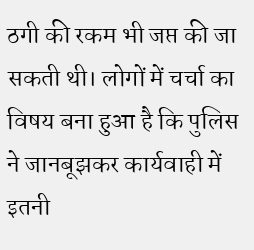ठगी की रकम भी जप्त की जा सकती थी। लोगों में चर्चा का विषय बना हुआ है कि पुलिस ने जानबूझकर कार्यवाही में इतनी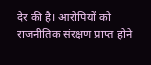देर की है। आरोपियों को राजनीतिक संरक्षण प्राप्त होने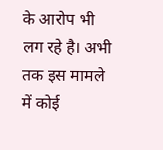के आरोप भी लग रहे है। अभी तक इस मामले में कोई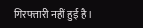गिरफ्तारी नहीं हुई है।